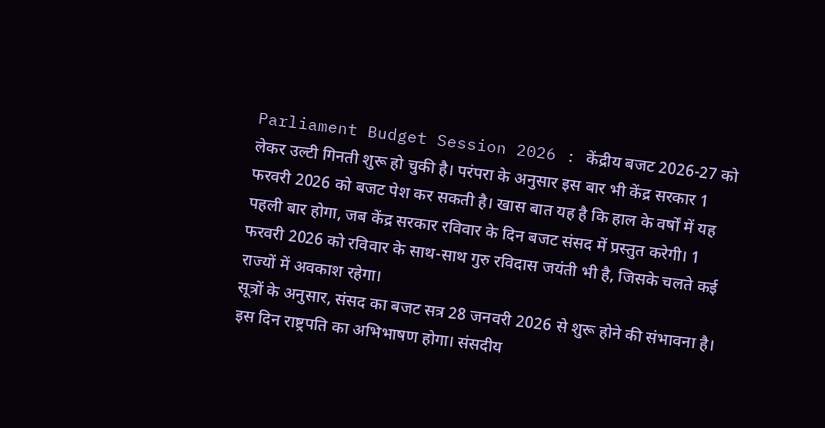Parliament Budget Session 2026 : केंद्रीय बजट 2026-27 को लेकर उल्टी गिनती शुरू हो चुकी है। परंपरा के अनुसार इस बार भी केंद्र सरकार 1 फरवरी 2026 को बजट पेश कर सकती है। खास बात यह है कि हाल के वर्षों में यह पहली बार होगा, जब केंद्र सरकार रविवार के दिन बजट संसद में प्रस्तुत करेगी। 1 फरवरी 2026 को रविवार के साथ-साथ गुरु रविदास जयंती भी है, जिसके चलते कई राज्यों में अवकाश रहेगा।
सूत्रों के अनुसार, संसद का बजट सत्र 28 जनवरी 2026 से शुरू होने की संभावना है। इस दिन राष्ट्रपति का अभिभाषण होगा। संसदीय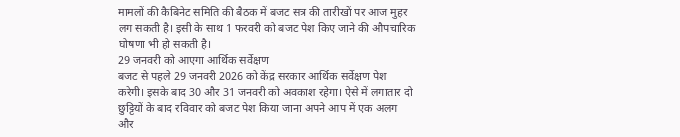मामलों की कैबिनेट समिति की बैठक में बजट सत्र की तारीखों पर आज मुहर लग सकती है। इसी के साथ 1 फरवरी को बजट पेश किए जाने की औपचारिक घोषणा भी हो सकती है।
29 जनवरी को आएगा आर्थिक सर्वेक्षण
बजट से पहले 29 जनवरी 2026 को केंद्र सरकार आर्थिक सर्वेक्षण पेश करेगी। इसके बाद 30 और 31 जनवरी को अवकाश रहेगा। ऐसे में लगातार दो छुट्टियों के बाद रविवार को बजट पेश किया जाना अपने आप में एक अलग और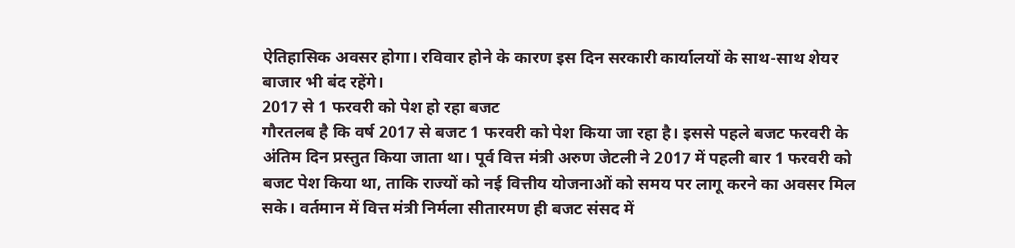ऐतिहासिक अवसर होगा। रविवार होने के कारण इस दिन सरकारी कार्यालयों के साथ-साथ शेयर बाजार भी बंद रहेंगे।
2017 से 1 फरवरी को पेश हो रहा बजट
गौरतलब है कि वर्ष 2017 से बजट 1 फरवरी को पेश किया जा रहा है। इससे पहले बजट फरवरी के अंतिम दिन प्रस्तुत किया जाता था। पूर्व वित्त मंत्री अरुण जेटली ने 2017 में पहली बार 1 फरवरी को बजट पेश किया था, ताकि राज्यों को नई वित्तीय योजनाओं को समय पर लागू करने का अवसर मिल सके। वर्तमान में वित्त मंत्री निर्मला सीतारमण ही बजट संसद में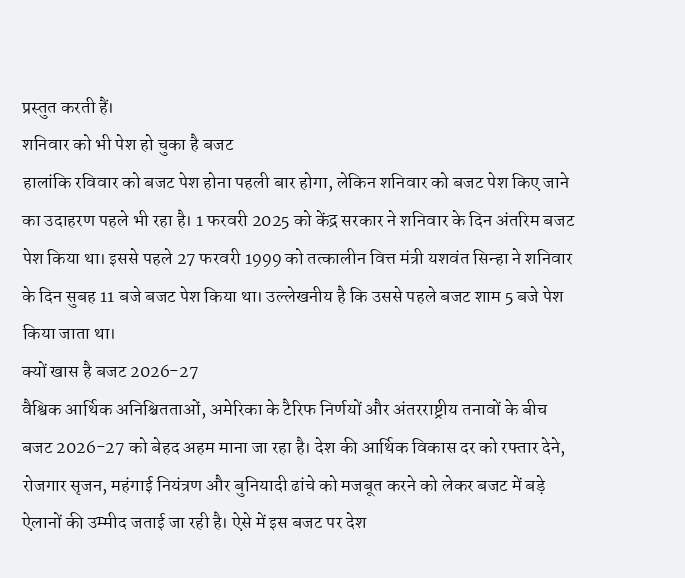प्रस्तुत करती हैं।
शनिवार को भी पेश हो चुका है बजट
हालांकि रविवार को बजट पेश होना पहली बार होगा, लेकिन शनिवार को बजट पेश किए जाने का उदाहरण पहले भी रहा है। 1 फरवरी 2025 को केंद्र सरकार ने शनिवार के दिन अंतरिम बजट पेश किया था। इससे पहले 27 फरवरी 1999 को तत्कालीन वित्त मंत्री यशवंत सिन्हा ने शनिवार के दिन सुबह 11 बजे बजट पेश किया था। उल्लेखनीय है कि उससे पहले बजट शाम 5 बजे पेश किया जाता था।
क्यों खास है बजट 2026-27
वैश्विक आर्थिक अनिश्चितताओं, अमेरिका के टैरिफ निर्णयों और अंतरराष्ट्रीय तनावों के बीच बजट 2026-27 को बेहद अहम माना जा रहा है। देश की आर्थिक विकास दर को रफ्तार देने, रोजगार सृजन, महंगाई नियंत्रण और बुनियादी ढांचे को मजबूत करने को लेकर बजट में बड़े ऐलानों की उम्मीद जताई जा रही है। ऐसे में इस बजट पर देश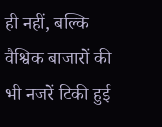ही नहीं, बल्कि वैश्विक बाजारों की भी नजरें टिकी हुई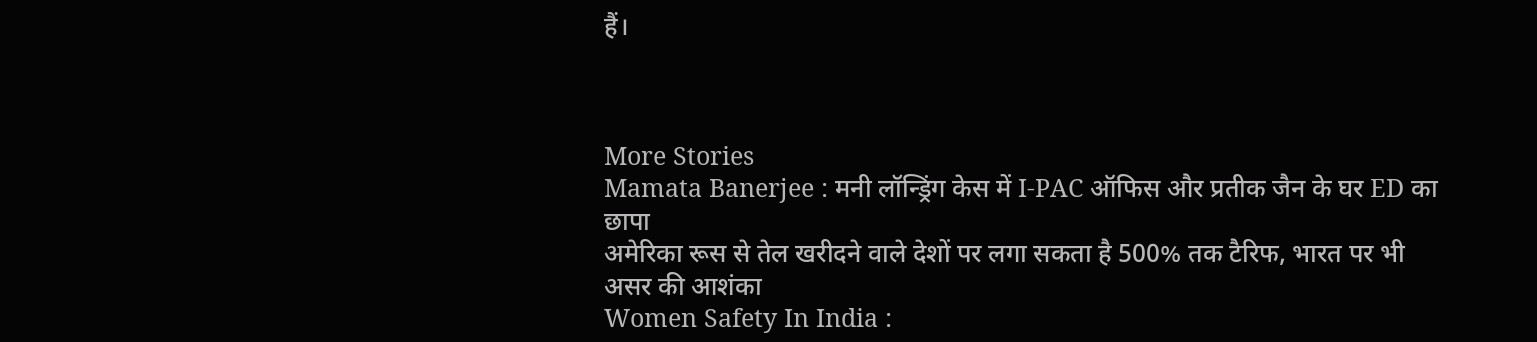हैं।



More Stories
Mamata Banerjee : मनी लॉन्ड्रिंग केस में I-PAC ऑफिस और प्रतीक जैन के घर ED का छापा
अमेरिका रूस से तेल खरीदने वाले देशों पर लगा सकता है 500% तक टैरिफ, भारत पर भी असर की आशंका
Women Safety In India :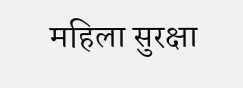महिला सुरक्षा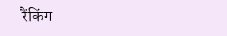रैंकिंग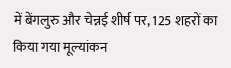में बेंगलुरु और चेन्नई शीर्ष पर, 125 शहरों का किया गया मूल्यांकन